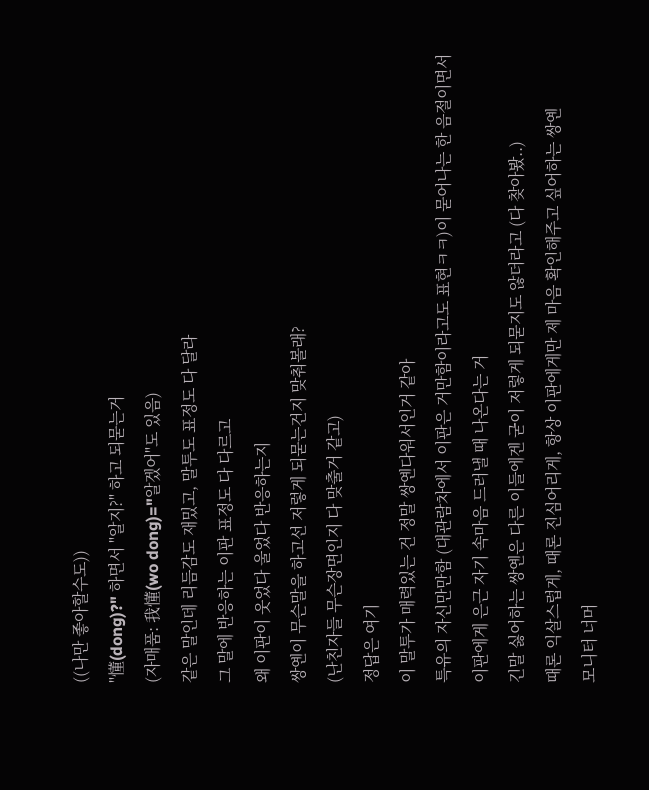((나만 좋아할수도))
"懂(dong)?" 하면서 "알지?" 하고 되묻는거
(자매품: 我懂(wo dong)="알겠어"도 있음)
같은 말인데 리듬감도 재밌고, 말투도 표정도 다 달라
그 말에 반응하는 이판 표정도 다 다르고
왜 이판이 웃었다 울었다 반응하는지
쌍옌이 무슨말을 하고선 저렇게 되묻는건지 맞춰볼래?
(난친자들 무슨장면인지 다 맞출거 같고)
정답은 여기
이 말투가 매력있는 건 정말 쌍옌다워서인거 같아
특유의 자신만만함 (대관람차에서 이판은 거만함이라고도 표현ㅋㅋ)이 묻어나는 한 음절이면서
이판에게 은근 자기 속마음 드러낼 때 나온다는 거
긴말 싫어하는 쌍옌은 다른 이들에겐 굳이 저렇게 되묻지도 않더라고 (다 찾아봤..)
때론 익살스럽게, 때론 진심어리게, 항상 이판에게만 제 마음 확인해주고 싶어하는 쌍옌
모니터 너머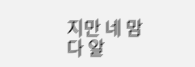지만 네 맘 다 알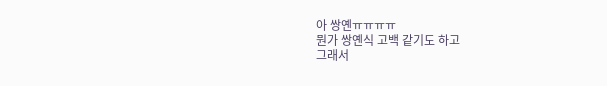아 쌍옌ㅠㅠㅠㅠ
뭔가 쌍옌식 고백 같기도 하고
그래서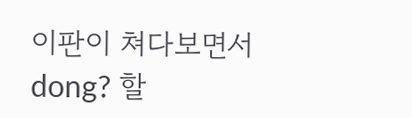이판이 쳐다보면서 dong? 할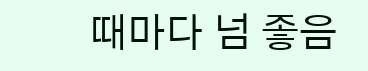때마다 넘 좋음